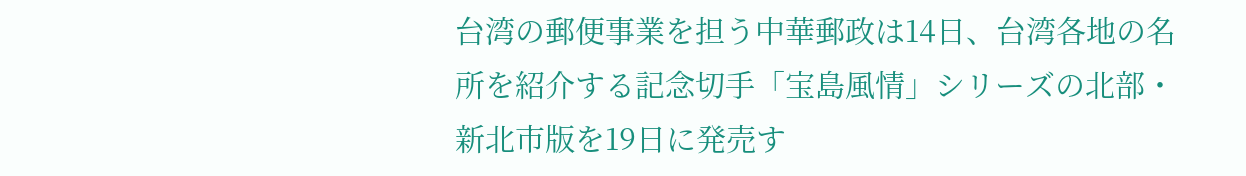台湾の郵便事業を担う中華郵政は14日、台湾各地の名所を紹介する記念切手「宝島風情」シリーズの北部・新北市版を19日に発売す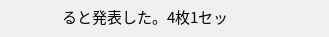ると発表した。4枚1セッ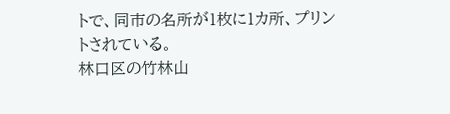トで、同市の名所が1枚に1カ所、プリントされている。
林口区の竹林山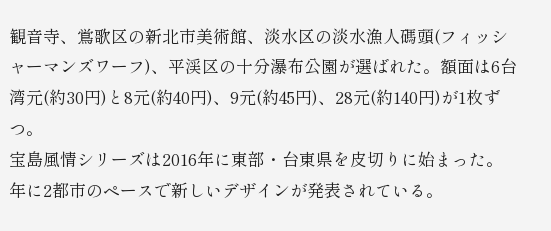観音寺、鴬歌区の新北市美術館、淡水区の淡水漁人碼頭(フィッシャーマンズワーフ)、平渓区の十分瀑布公園が選ばれた。額面は6台湾元(約30円)と8元(約40円)、9元(約45円)、28元(約140円)が1枚ずつ。
宝島風情シリーズは2016年に東部・台東県を皮切りに始まった。年に2都市のペースで新しいデザインが発表されている。